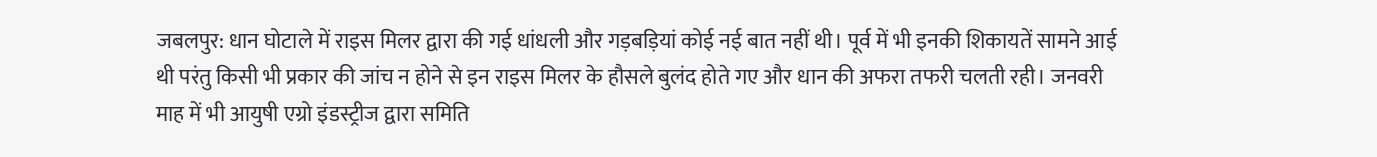जबलपुर: धान घोटाले में राइस मिलर द्वारा की गई धांधली और गड़बड़ियां कोई नई बात नहीं थी। पूर्व में भी इनकी शिकायतें सामने आई थी परंतु किसी भी प्रकार की जांच न होने से इन राइस मिलर के हौसले बुलंद होते गए और धान की अफरा तफरी चलती रही। जनवरी माह में भी आयुषी एग्रो इंडस्ट्रीज द्वारा समिति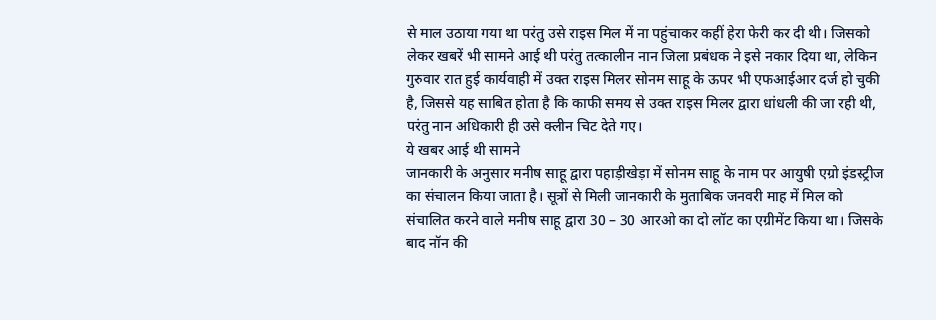से माल उठाया गया था परंतु उसे राइस मिल में ना पहुंचाकर कहीं हेरा फेरी कर दी थी। जिसको लेकर खबरें भी सामने आई थी परंतु तत्कालीन नान जिला प्रबंधक ने इसे नकार दिया था, लेकिन गुरुवार रात हुई कार्यवाही में उक्त राइस मिलर सोनम साहू के ऊपर भी एफआईआर दर्ज हो चुकी है, जिससे यह साबित होता है कि काफी समय से उक्त राइस मिलर द्वारा धांधली की जा रही थी, परंतु नान अधिकारी ही उसे क्लीन चिट देते गए।
ये खबर आई थी सामने
जानकारी के अनुसार मनीष साहू द्वारा पहाड़ीखेड़ा में सोनम साहू के नाम पर आयुषी एग्रो इंडस्ट्रीज का संचालन किया जाता है। सूत्रों से मिली जानकारी के मुताबिक जनवरी माह में मिल को संचालित करने वाले मनीष साहू द्वारा 30 – 30 आरओ का दो लॉट का एग्रीमेंट किया था। जिसके बाद नॉन की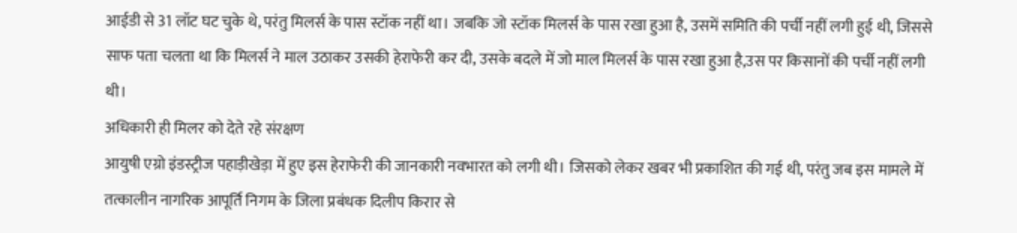आईडी से 31 लॉट घट चुके थे, परंतु मिलर्स के पास स्टॉक नहीं था। जबकि जो स्टॉक मिलर्स के पास रखा हुआ है, उसमें समिति की पर्ची नहीं लगी हुई थी, जिससे साफ पता चलता था कि मिलर्स ने माल उठाकर उसकी हेराफेरी कर दी, उसके बदले में जो माल मिलर्स के पास रखा हुआ है,उस पर किसानों की पर्ची नहीं लगी थी।
अधिकारी ही मिलर को देते रहे संरक्षण
आयुषी एग्रो इंडस्ट्रीज पहाड़ीखेड़ा में हुए इस हेराफेरी की जानकारी नवभारत को लगी थी। जिसको लेकर खबर भी प्रकाशित की गई थी, परंतु जब इस मामले में तत्कालीन नागरिक आपूर्ति निगम के जिला प्रबंधक दिलीप किरार से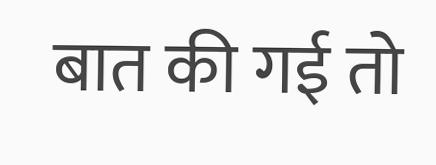बात की गई तो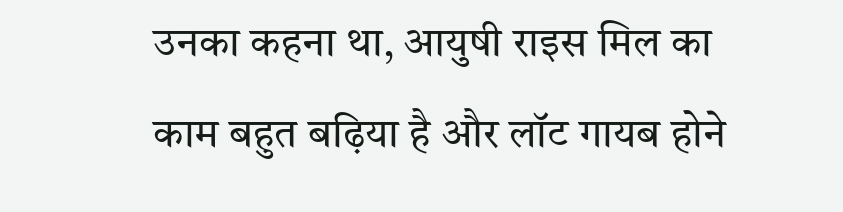उनका कहना था, आयुषी राइस मिल का काम बहुत बढ़िया है और लॉट गायब होने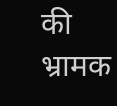की भ्रामक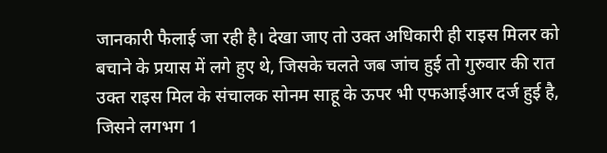जानकारी फैलाई जा रही है। देखा जाए तो उक्त अधिकारी ही राइस मिलर को बचाने के प्रयास में लगे हुए थे, जिसके चलते जब जांच हुई तो गुरुवार की रात उक्त राइस मिल के संचालक सोनम साहू के ऊपर भी एफआईआर दर्ज हुई है, जिसने लगभग 1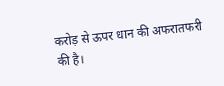करोड़ से ऊपर धान की अफरातफरी की है।